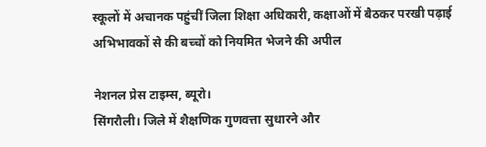स्कूलों में अचानक पहुंचीं जिला शिक्षा अधिकारी, कक्षाओं में बैठकर परखी पढ़ाई
अभिभावकों से की बच्चों को नियमित भेजने की अपील

नेशनल प्रेस टाइम्स, ब्यूरो।
सिंगरौली। जिले में शैक्षणिक गुणवत्ता सुधारने और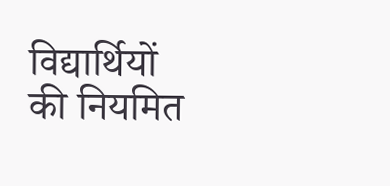विद्यार्थियों की नियमित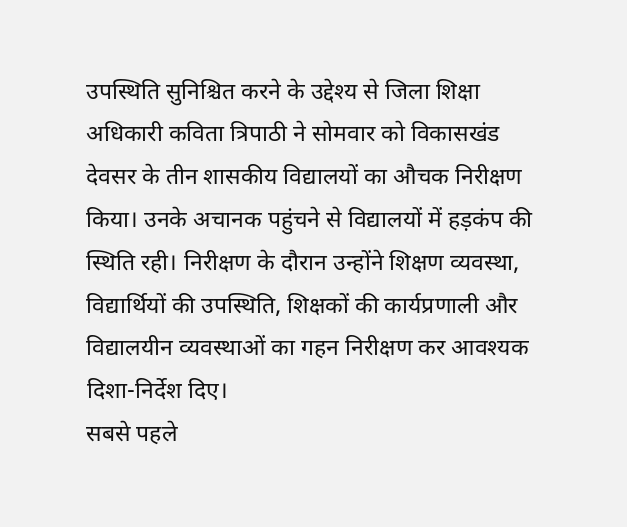उपस्थिति सुनिश्चित करने के उद्देश्य से जिला शिक्षा अधिकारी कविता त्रिपाठी ने सोमवार को विकासखंड देवसर के तीन शासकीय विद्यालयों का औचक निरीक्षण किया। उनके अचानक पहुंचने से विद्यालयों में हड़कंप की स्थिति रही। निरीक्षण के दौरान उन्होंने शिक्षण व्यवस्था, विद्यार्थियों की उपस्थिति, शिक्षकों की कार्यप्रणाली और विद्यालयीन व्यवस्थाओं का गहन निरीक्षण कर आवश्यक दिशा-निर्देश दिए।
सबसे पहले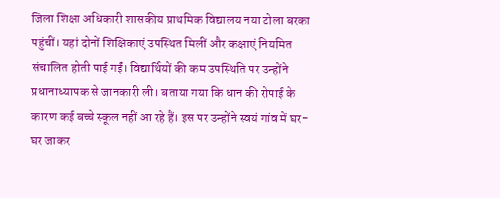जिला शिक्षा अधिकारी शासकीय प्राथमिक विद्यालय नया टोला बरका पहुंचीं। यहां दोनों शिक्षिकाएं उपस्थित मिलीं और कक्षाएं नियमित संचालित होती पाई गईं। विद्यार्थियों की कम उपस्थिति पर उन्होंने प्रधानाध्यापक से जानकारी ली। बताया गया कि धान की रोपाई के कारण कई बच्चे स्कूल नहीं आ रहे हैं। इस पर उन्होंने स्वयं गांव में घर-घर जाकर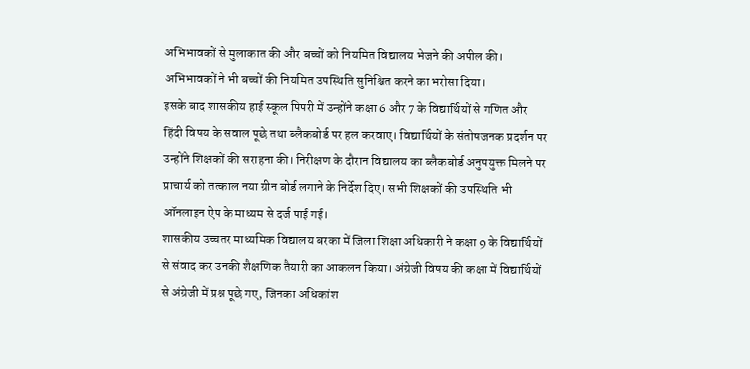अभिभावकों से मुलाकात की और बच्चों को नियमित विद्यालय भेजने की अपील की। अभिभावकों ने भी बच्चों की नियमित उपस्थिति सुनिश्चित करने का भरोसा दिया।
इसके बाद शासकीय हाई स्कूल पिपरी में उन्होंने कक्षा 6 और 7 के विद्यार्थियों से गणित और हिंदी विषय के सवाल पूछे तथा ब्लैकबोर्ड पर हल करवाए। विद्यार्थियों के संतोषजनक प्रदर्शन पर उन्होंने शिक्षकों की सराहना की। निरीक्षण के दौरान विद्यालय का ब्लैकबोर्ड अनुपयुक्त मिलने पर प्राचार्य को तत्काल नया ग्रीन बोर्ड लगाने के निर्देश दिए। सभी शिक्षकों की उपस्थिति भी ऑनलाइन ऐप के माध्यम से दर्ज पाई गई।
शासकीय उच्चतर माध्यमिक विद्यालय बरका में जिला शिक्षा अधिकारी ने कक्षा 9 के विद्यार्थियों से संवाद कर उनकी शैक्षणिक तैयारी का आकलन किया। अंग्रेजी विषय की कक्षा में विद्यार्थियों से अंग्रेजी में प्रश्न पूछे गए, जिनका अधिकांश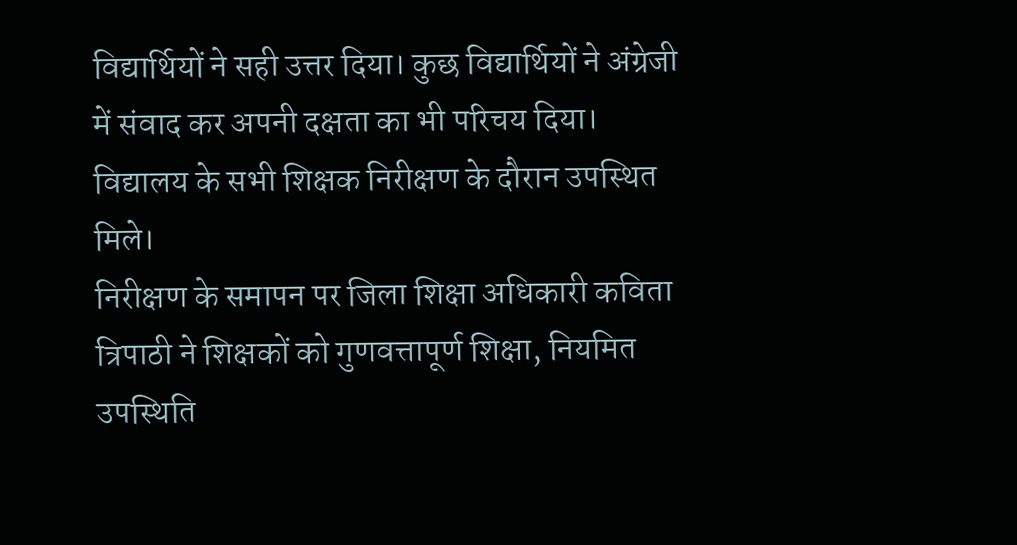विद्यार्थियों ने सही उत्तर दिया। कुछ विद्यार्थियों ने अंग्रेजी में संवाद कर अपनी दक्षता का भी परिचय दिया। विद्यालय के सभी शिक्षक निरीक्षण के दौरान उपस्थित मिले।
निरीक्षण के समापन पर जिला शिक्षा अधिकारी कविता त्रिपाठी ने शिक्षकों को गुणवत्तापूर्ण शिक्षा, नियमित उपस्थिति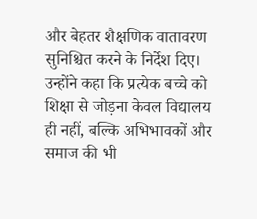और बेहतर शैक्षणिक वातावरण सुनिश्चित करने के निर्देश दिए। उन्होंने कहा कि प्रत्येक बच्चे को शिक्षा से जोड़ना केवल विद्यालय ही नहीं, बल्कि अभिभावकों और समाज की भी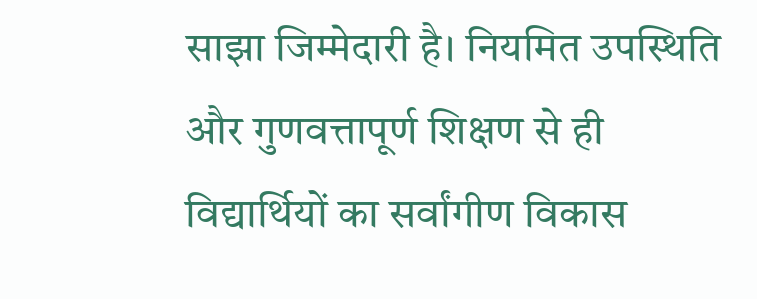साझा जिम्मेदारी है। नियमित उपस्थिति और गुणवत्तापूर्ण शिक्षण से ही विद्यार्थियों का सर्वांगीण विकास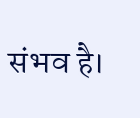संभव है।